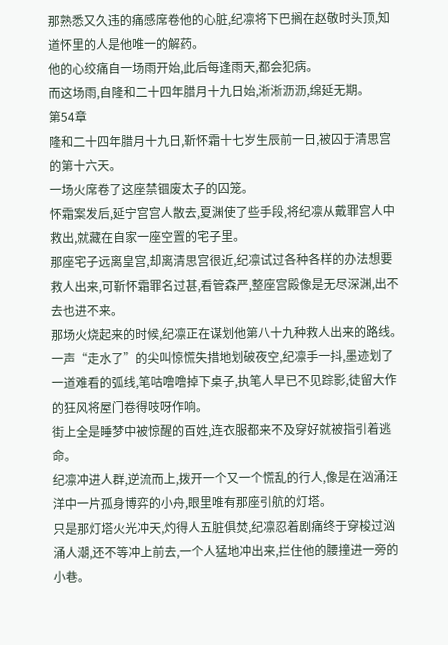那熟悉又久违的痛感席卷他的心脏,纪凛将下巴搁在赵敬时头顶,知道怀里的人是他唯一的解药。
他的心绞痛自一场雨开始,此后每逢雨天,都会犯病。
而这场雨,自隆和二十四年腊月十九日始,淅淅沥沥,绵延无期。
第54章
隆和二十四年腊月十九日,靳怀霜十七岁生辰前一日,被囚于清思宫的第十六天。
一场火席卷了这座禁锢废太子的囚笼。
怀霜案发后,延宁宫宫人散去,夏渊使了些手段,将纪凛从戴罪宫人中救出,就藏在自家一座空置的宅子里。
那座宅子远离皇宫,却离清思宫很近,纪凛试过各种各样的办法想要救人出来,可靳怀霜罪名过甚,看管森严,整座宫殿像是无尽深渊,出不去也进不来。
那场火烧起来的时候,纪凛正在谋划他第八十九种救人出来的路线。
一声“走水了”的尖叫惊慌失措地划破夜空,纪凛手一抖,墨迹划了一道难看的弧线,笔咕噜噜掉下桌子,执笔人早已不见踪影,徒留大作的狂风将屋门卷得吱呀作响。
街上全是睡梦中被惊醒的百姓,连衣服都来不及穿好就被指引着逃命。
纪凛冲进人群,逆流而上,拨开一个又一个慌乱的行人,像是在汹涌汪洋中一片孤身博弈的小舟,眼里唯有那座引航的灯塔。
只是那灯塔火光冲天,灼得人五脏俱焚,纪凛忍着剧痛终于穿梭过汹涌人潮,还不等冲上前去,一个人猛地冲出来,拦住他的腰撞进一旁的小巷。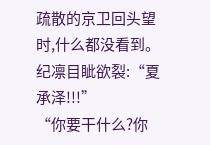疏散的京卫回头望时,什么都没看到。
纪凛目眦欲裂:“夏承泽!!!”
“你要干什么?你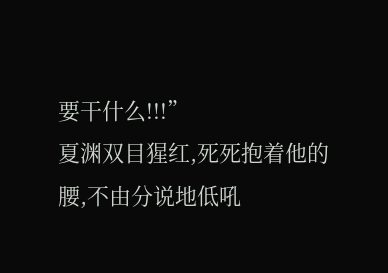要干什么!!!”
夏渊双目猩红,死死抱着他的腰,不由分说地低吼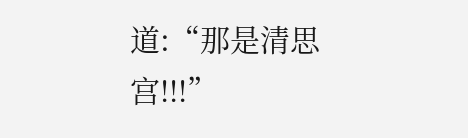道:“那是清思宫!!!”